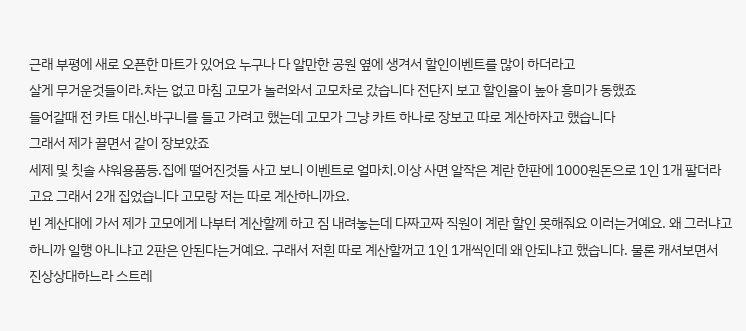근래 부평에 새로 오픈한 마트가 있어요 누구나 다 알만한 공원 옆에 생겨서 할인이벤트를 많이 하더라고
살게 무거운것들이라.차는 없고 마침 고모가 놀러와서 고모차로 갔습니다 전단지 보고 할인율이 높아 흥미가 동했죠
들어갈때 전 카트 대신.바구니를 들고 가려고 했는데 고모가 그냥 카트 하나로 장보고 따로 계산하자고 했습니다
그래서 제가 끌면서 같이 장보았죠
세제 및 칫솔 샤워용품등.집에 떨어진것들 사고 보니 이벤트로 얼마치.이상 사면 알작은 계란 한판에 1000원돈으로 1인 1개 팔더라고요 그래서 2개 집었습니다 고모랑 저는 따로 계산하니까요.
빈 계산대에 가서 제가 고모에게 나부터 계산할께 하고 짐 내려놓는데 다짜고짜 직원이 계란 할인 못해줘요 이러는거예요. 왜 그러냐고 하니까 일행 아니냐고 2판은 안된다는거예요. 구래서 저흰 따로 계산할꺼고 1인 1개씩인데 왜 안되냐고 했습니다. 물론 캐셔보면서 진상상대하느라 스트레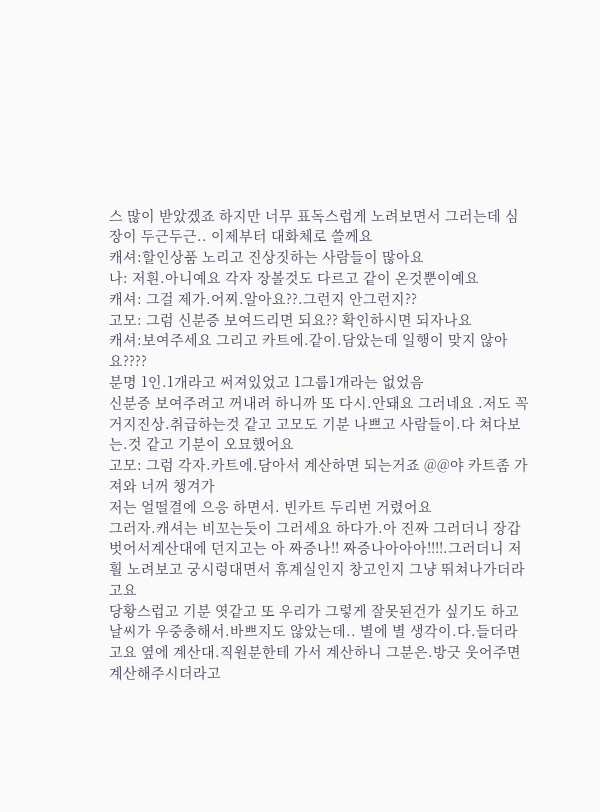스 많이 받았겠죠 하지만 너무 표독스럽게 노려보면서 그러는데 심장이 두근두근.. 이제부터 대화체로 쓸께요
캐셔:할인상품 노리고 진상짓하는 사람들이 많아요
나: 저흰.아니예요 각자 장볼것도 다르고 같이 온것뿐이예요
캐셔: 그걸 제가.어찌.알아요??.그런지 안그런지??
고모: 그럼 신분증 보여드리면 되요?? 확인하시면 되자나요
캐셔:보여주세요 그리고 카트에.같이.담았는데 일행이 맞지 않아요????
분명 1인.1개라고 써져있었고 1그룹1개라는 없었음
신분증 보여주려고 꺼내려 하니까 또 다시.안돼요 그러네요 .저도 꼭 거지진상.취급하는것 같고 고모도 기분 나쁘고 사람들이.다 쳐다보는.것 같고 기분이 오묘했어요
고모: 그럼 각자.카트에.담아서 계산하면 되는거죠 @@야 카트좀 가져와 너꺼 챙겨가
저는 얼떨결에 으응 하면서. 빈카트 두리번 거렸어요
그러자.캐셔는 비꼬는듯이 그러세요 하다가.아 진짜 그러더니 장갑 벗어서계산대에 던지고는 아 짜증나!! 짜증나아아아!!!!.그러더니 저흴 노려보고 궁시렁대면서 휴계실인지 창고인지 그냥 뛰쳐나가더라고요
당황스럽고 기분 엿같고 또 우리가 그렇게 잘못된건가 싶기도 하고 날씨가 우중충해서.바쁘지도 않았는데.. 별에 별 생각이.다.들더라고요 옆에 계산대.직원분한테 가서 계산하니 그분은.방긋 웃어주면 계산해주시더라고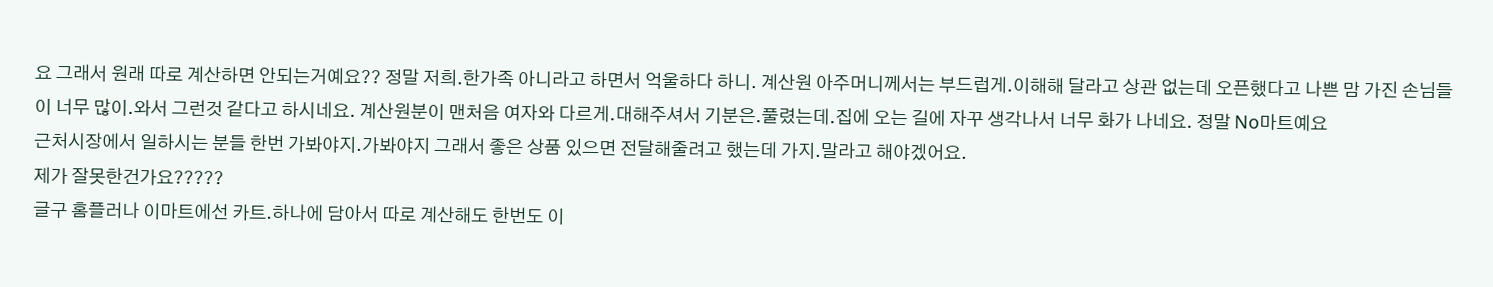요 그래서 원래 따로 계산하면 안되는거예요?? 정말 저희.한가족 아니라고 하면서 억울하다 하니. 계산원 아주머니께서는 부드럽게.이해해 달라고 상관 없는데 오픈했다고 나쁜 맘 가진 손님들이 너무 많이.와서 그런것 같다고 하시네요. 계산원분이 맨처음 여자와 다르게.대해주셔서 기분은.풀렸는데.집에 오는 길에 자꾸 생각나서 너무 화가 나네요. 정말 No마트예요
근처시장에서 일하시는 분들 한번 가봐야지.가봐야지 그래서 좋은 상품 있으면 전달해줄려고 했는데 가지.말라고 해야겠어요.
제가 잘못한건가요?????
글구 홈플러나 이마트에선 카트.하나에 담아서 따로 계산해도 한번도 이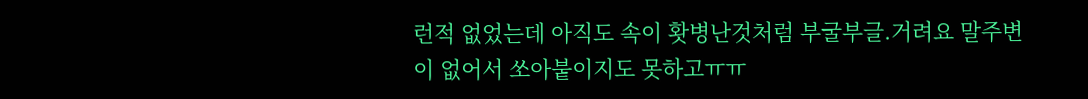런적 없었는데 아직도 속이 홧병난것처럼 부굴부글.거려요 말주변이 없어서 쏘아붙이지도 못하고ㅠㅠ